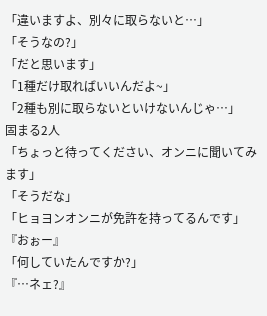「違いますよ、別々に取らないと…」
「そうなの?」
「だと思います」
「1種だけ取ればいいんだよ~」
「2種も別に取らないといけないんじゃ…」
固まる2人
「ちょっと待ってください、オンニに聞いてみます」
「そうだな」
「ヒョヨンオンニが免許を持ってるんです」
『おぉー』
「何していたんですか?」
『…ネェ?』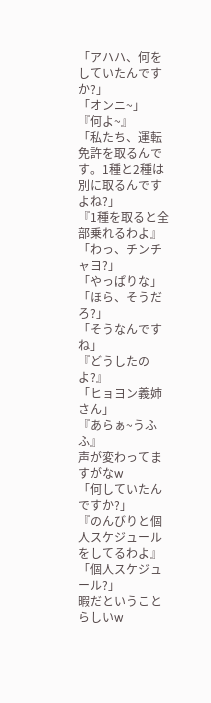「アハハ、何をしていたんですか?」
「オンニ~」
『何よ~』
「私たち、運転免許を取るんです。1種と2種は別に取るんですよね?」
『1種を取ると全部乗れるわよ』
「わっ、チンチャヨ?」
「やっぱりな」
「ほら、そうだろ?」
「そうなんですね」
『どうしたのよ?』
「ヒョヨン義姉さん」
『あらぁ~うふふ』
声が変わってますがなw
「何していたんですか?」
『のんびりと個人スケジュールをしてるわよ』
「個人スケジュール?」
暇だということらしいw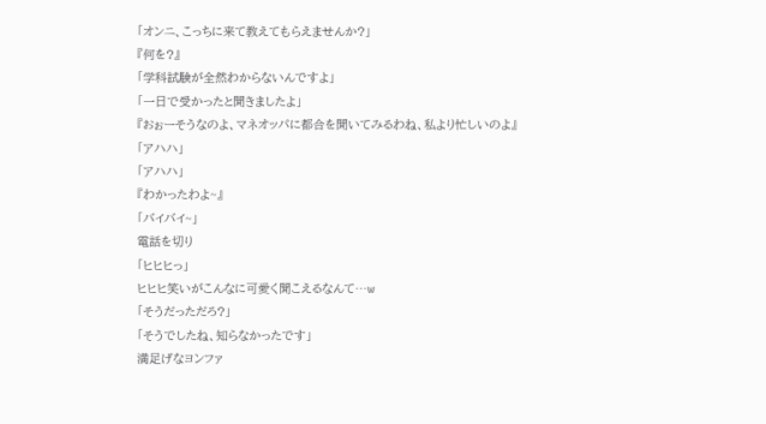「オンニ、こっちに来て教えてもらえませんか?」
『何を?』
「学科試験が全然わからないんですよ」
「一日で受かったと聞きましたよ」
『おぉーそうなのよ、マネオッパに都合を聞いてみるわね、私より忙しいのよ』
「アハハ」
「アハハ」
『わかったわよ~』
「バイバイ~」
電話を切り
「ヒヒヒっ」
ヒヒヒ笑いがこんなに可愛く聞こえるなんて…w
「そうだっただろ?」
「そうでしたね、知らなかったです」
満足げなヨンファ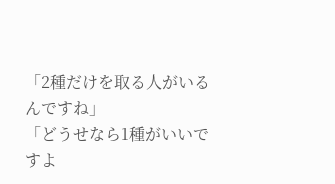「2種だけを取る人がいるんですね」
「どうせなら1種がいいですよ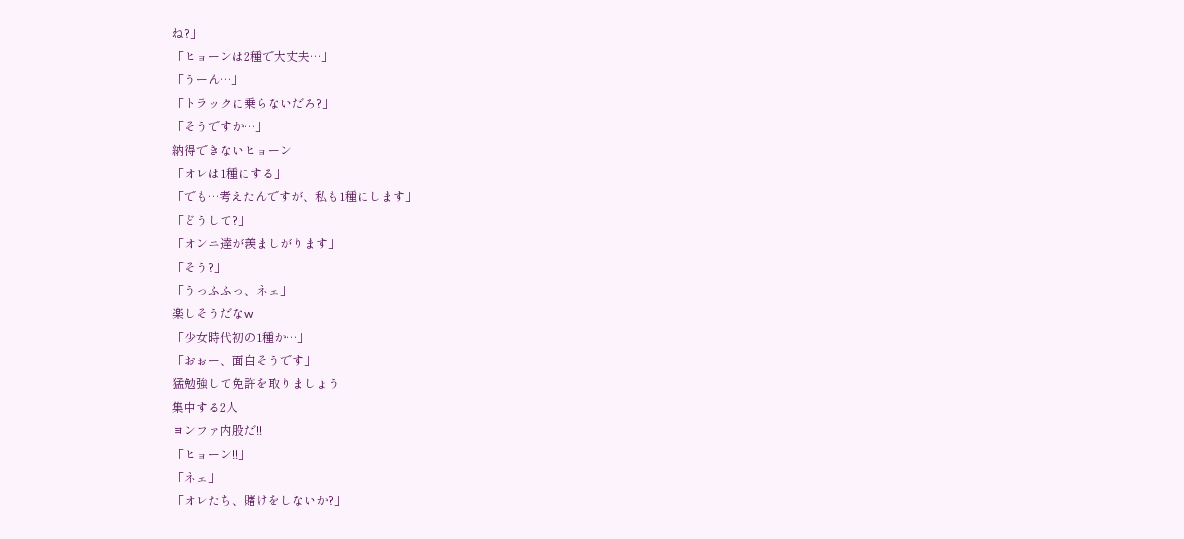ね?」
「ヒョーンは2種で大丈夫…」
「うーん…」
「トラックに乗らないだろ?」
「そうですか…」
納得できないヒョーン
「オレは1種にする」
「でも…考えたんですが、私も1種にします」
「どうして?」
「オンニ達が羨ましがります」
「そう?」
「うっふふっ、ネェ」
楽しそうだなw
「少女時代初の1種か…」
「おぉー、面白そうです」
猛勉強して免許を取りましょう
集中する2人
ヨンファ内股だ!!
「ヒョーン!!」
「ネェ」
「オレたち、賭けをしないか?」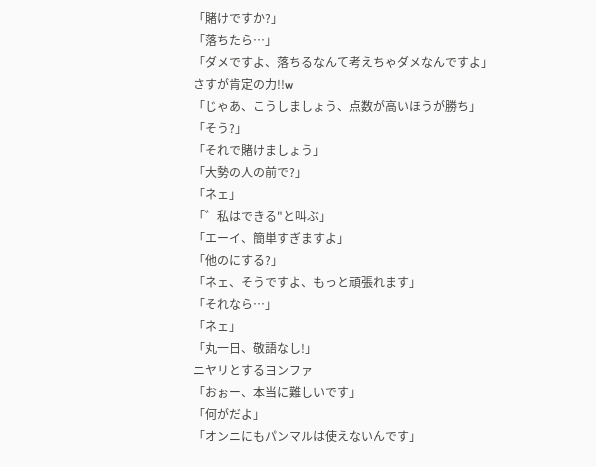「賭けですか?」
「落ちたら…」
「ダメですよ、落ちるなんて考えちゃダメなんですよ」
さすが肯定の力!!w
「じゃあ、こうしましょう、点数が高いほうが勝ち」
「そう?」
「それで賭けましょう」
「大勢の人の前で?」
「ネェ」
「゛私はできる"と叫ぶ」
「エーイ、簡単すぎますよ」
「他のにする?」
「ネェ、そうですよ、もっと頑張れます」
「それなら…」
「ネェ」
「丸一日、敬語なし!」
ニヤリとするヨンファ
「おぉー、本当に難しいです」
「何がだよ」
「オンニにもパンマルは使えないんです」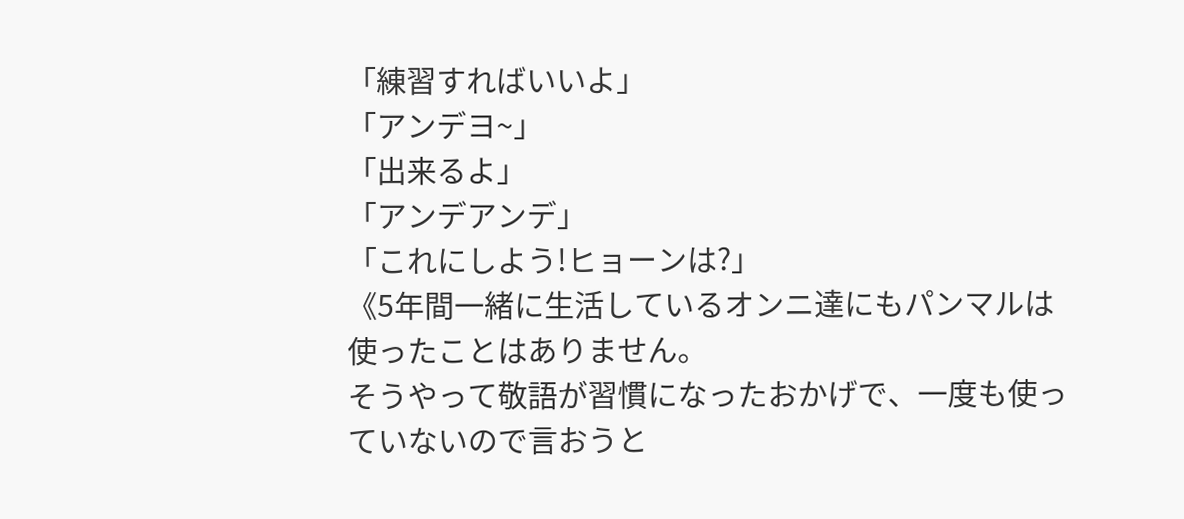「練習すればいいよ」
「アンデヨ~」
「出来るよ」
「アンデアンデ」
「これにしよう!ヒョーンは?」
《5年間一緒に生活しているオンニ達にもパンマルは使ったことはありません。
そうやって敬語が習慣になったおかげで、一度も使っていないので言おうと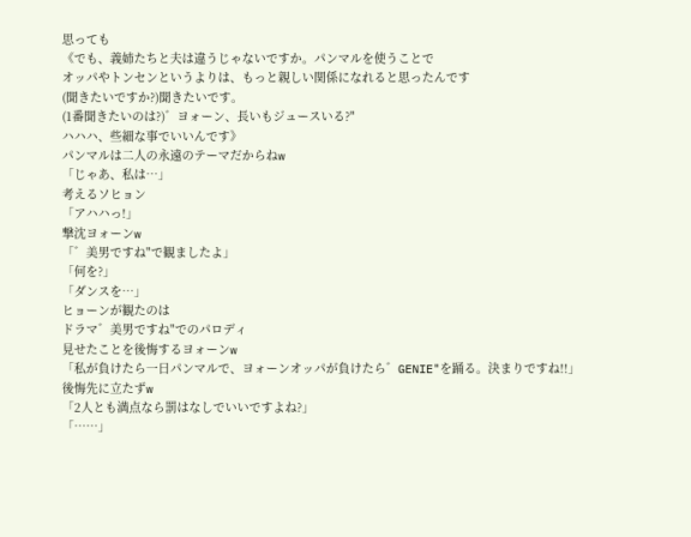思っても
《でも、義姉たちと夫は違うじゃないですか。パンマルを使うことで
オッパやトンセンというよりは、もっと親しい関係になれると思ったんです
(聞きたいですか?)聞きたいです。
(1番聞きたいのは?)゛ヨォーン、長いもジュースいる?"
ハハハ、些細な事でいいんです》
パンマルは二人の永遠のテーマだからねw
「じゃあ、私は…」
考えるソヒョン
「アハハっ!」
撃沈ヨォーンw
「゛美男ですね"で観ましたよ」
「何を?」
「ダンスを…」
ヒョーンが観たのは
ドラマ゛美男ですね"でのパロディ
見せたことを後悔するヨォーンw
「私が負けたら一日パンマルで、ヨォーンオッパが負けたら゛GENIE"を踊る。決まりですね!!」
後悔先に立たずw
「2人とも満点なら罰はなしでいいですよね?」
「……」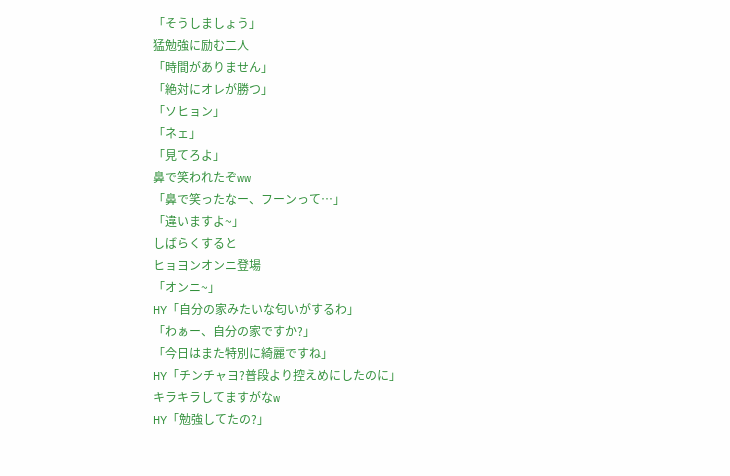「そうしましょう」
猛勉強に励む二人
「時間がありません」
「絶対にオレが勝つ」
「ソヒョン」
「ネェ」
「見てろよ」
鼻で笑われたぞww
「鼻で笑ったなー、フーンって…」
「違いますよ~」
しばらくすると
ヒョヨンオンニ登場
「オンニ~」
HY「自分の家みたいな匂いがするわ」
「わぁー、自分の家ですか?」
「今日はまた特別に綺麗ですね」
HY「チンチャヨ?普段より控えめにしたのに」
キラキラしてますがなw
HY「勉強してたの?」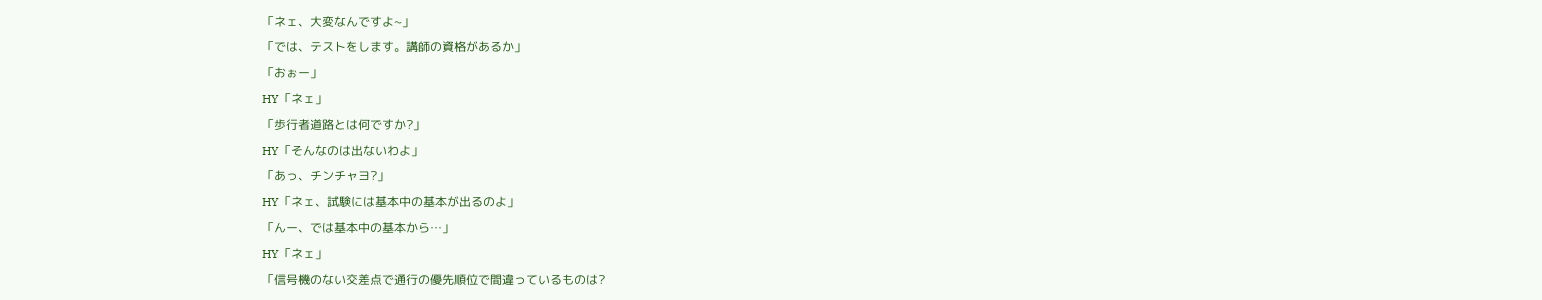「ネェ、大変なんですよ~」
「では、テストをします。講師の資格があるか」
「おぉー」
HY「ネェ」
「歩行者道路とは何ですか?」
HY「そんなのは出ないわよ」
「あっ、チンチャヨ?」
HY「ネェ、試験には基本中の基本が出るのよ」
「んー、では基本中の基本から…」
HY「ネェ」
「信号機のない交差点で通行の優先順位で間違っているものは?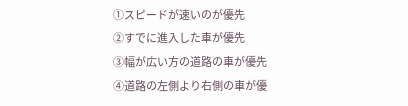①スピードが速いのが優先
②すでに進入した車が優先
③幅が広い方の道路の車が優先
④道路の左側より右側の車が優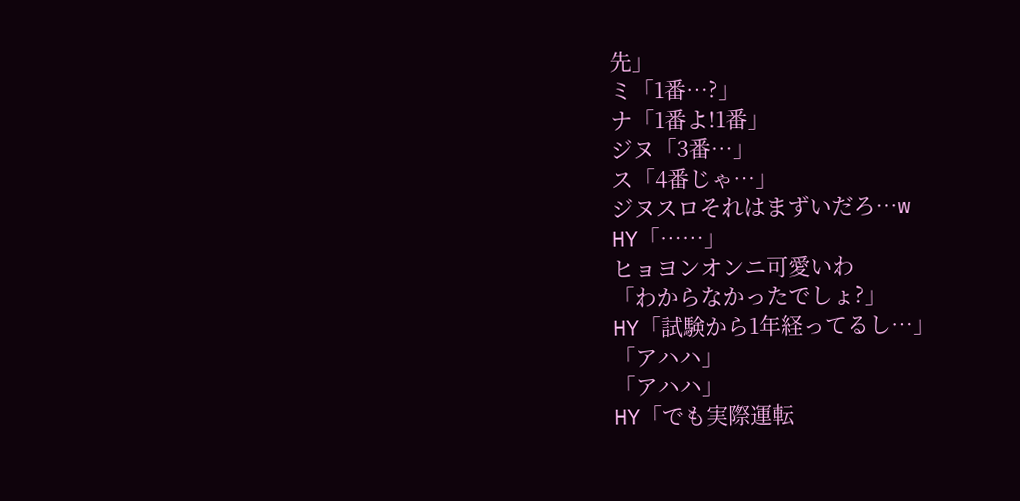先」
ミ「1番…?」
ナ「1番よ!1番」
ジヌ「3番…」
ス「4番じゃ…」
ジヌスロそれはまずいだろ…w
HY「……」
ヒョヨンオンニ可愛いわ
「わからなかったでしょ?」
HY「試験から1年経ってるし…」
「アハハ」
「アハハ」
HY「でも実際運転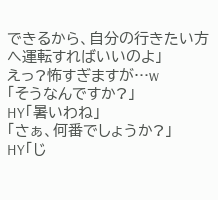できるから、自分の行きたい方へ運転すればいいのよ」
えっ?怖すぎますが…w
「そうなんですか?」
HY「暑いわね」
「さぁ、何番でしょうか?」
HY「じ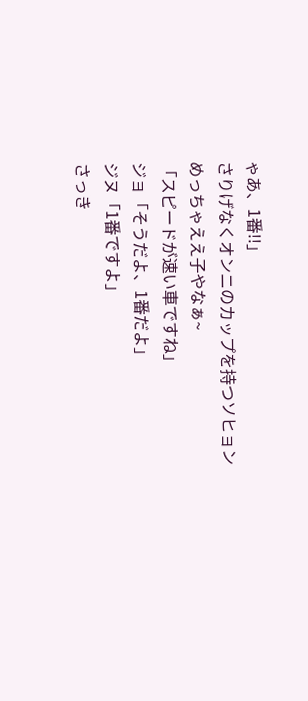ゃあ、1番!!」
さりげなくオンニのカップを持つソヒョン
めっちゃええ子やなぁ~
「スピードが速い車ですね」
ジョ「そうだよ、1番だよ」
ジヌ「1番ですよ」
さっき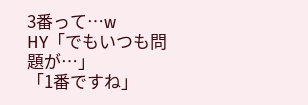3番って…w
HY「でもいつも問題が…」
「1番ですね」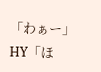「わぁー」
HY「ほ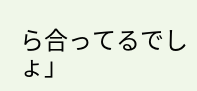ら合ってるでしょ」